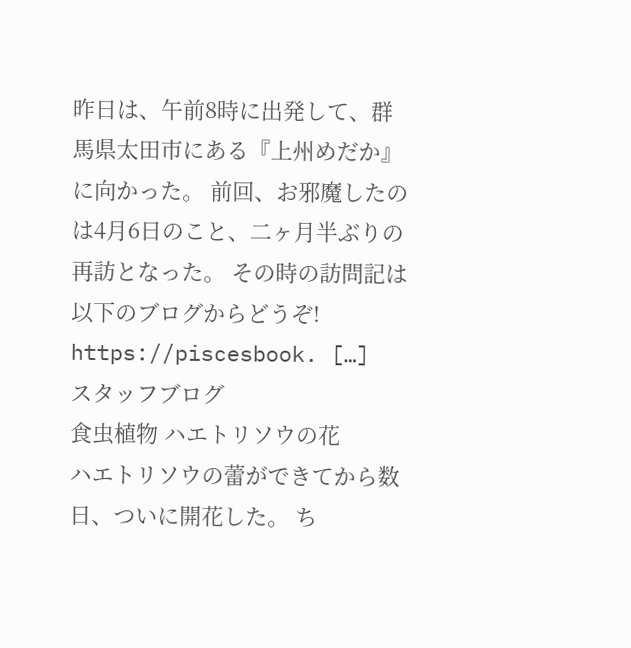昨日は、午前8時に出発して、群馬県太田市にある『上州めだか』に向かった。 前回、お邪魔したのは4月6日のこと、二ヶ月半ぶりの再訪となった。 その時の訪問記は以下のブログからどうぞ! https://piscesbook. […]
スタッフブログ
食虫植物 ハエトリソウの花
ハエトリソウの蕾ができてから数日、ついに開花した。 ち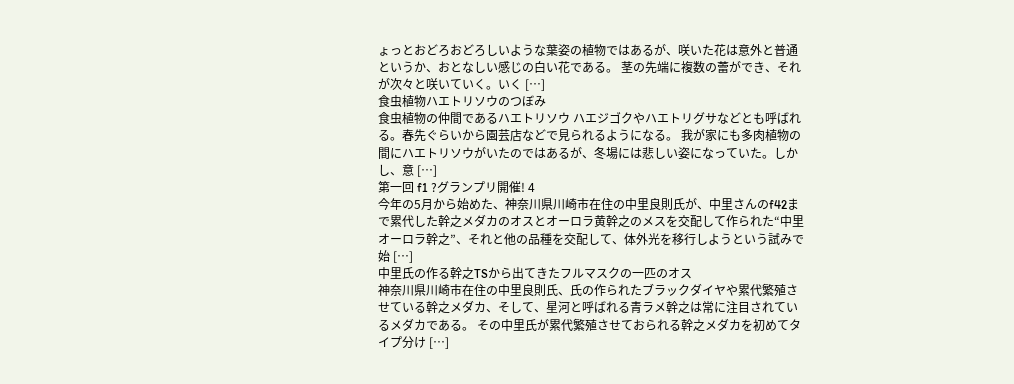ょっとおどろおどろしいような葉姿の植物ではあるが、咲いた花は意外と普通というか、おとなしい感じの白い花である。 茎の先端に複数の蕾ができ、それが次々と咲いていく。いく […]
食虫植物ハエトリソウのつぼみ
食虫植物の仲間であるハエトリソウ ハエジゴクやハエトリグサなどとも呼ばれる。春先ぐらいから園芸店などで見られるようになる。 我が家にも多肉植物の間にハエトリソウがいたのではあるが、冬場には悲しい姿になっていた。しかし、意 […]
第一回 f1 ?グランプリ開催! 4
今年の5月から始めた、神奈川県川崎市在住の中里良則氏が、中里さんのf42まで累代した幹之メダカのオスとオーロラ黄幹之のメスを交配して作られた“中里オーロラ幹之”、それと他の品種を交配して、体外光を移行しようという試みで始 […]
中里氏の作る幹之TSから出てきたフルマスクの一匹のオス
神奈川県川崎市在住の中里良則氏、氏の作られたブラックダイヤや累代繁殖させている幹之メダカ、そして、星河と呼ばれる青ラメ幹之は常に注目されているメダカである。 その中里氏が累代繁殖させておられる幹之メダカを初めてタイプ分け […]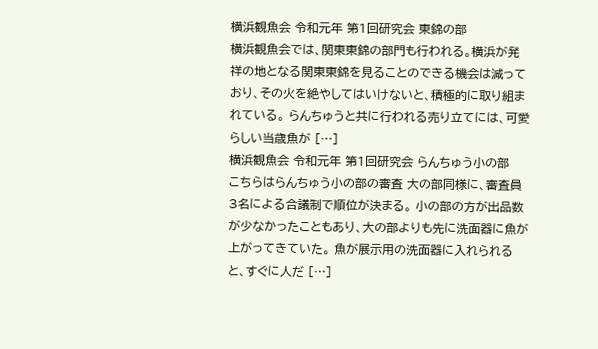横浜観魚会 令和元年 第1回研究会 東錦の部
横浜観魚会では、関東東錦の部門も行われる。横浜が発祥の地となる関東東錦を見ることのできる機会は減っており、その火を絶やしてはいけないと、積極的に取り組まれている。 らんちゅうと共に行われる売り立てには、可愛らしい当歳魚が […]
横浜観魚会 令和元年 第1回研究会 らんちゅう小の部
こちらはらんちゅう小の部の審査 大の部同様に、審査員3名による合議制で順位が決まる。 小の部の方が出品数が少なかったこともあり、大の部よりも先に洗面器に魚が上がってきていた。 魚が展示用の洗面器に入れられると、すぐに人だ […]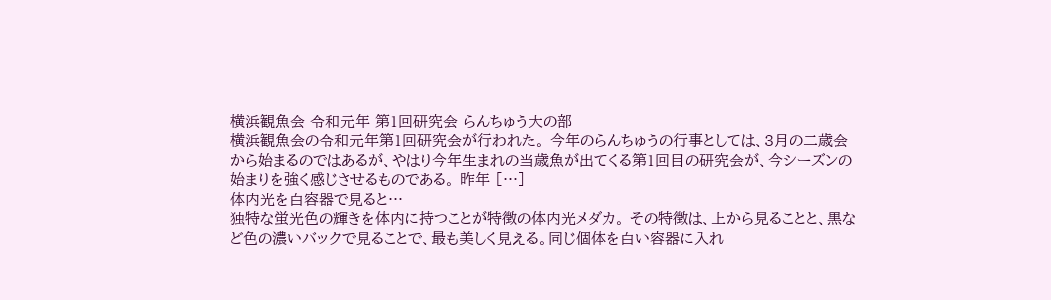横浜観魚会 令和元年 第1回研究会 らんちゅう大の部
横浜観魚会の令和元年第1回研究会が行われた。 今年のらんちゅうの行事としては、3月の二歳会から始まるのではあるが、やはり今年生まれの当歳魚が出てくる第1回目の研究会が、今シーズンの始まりを強く感じさせるものである。 昨年 […]
体内光を白容器で見ると…
独特な蛍光色の輝きを体内に持つことが特徴の体内光メダカ。 その特徴は、上から見ることと、黒など色の濃いバックで見ることで、最も美しく見える。同じ個体を白い容器に入れ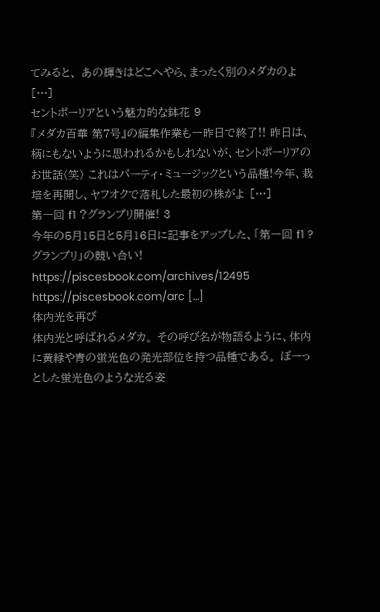てみると、 あの輝きはどこへやら、まったく別のメダカのよ […]
セントポーリアという魅力的な鉢花 9
『メダカ百華 第7号』の編集作業も一昨日で終了!! 昨日は、柄にもないように思われるかもしれないが、セントポーリアのお世話(笑) これはパーティ・ミュージックという品種!今年、栽培を再開し、ヤフオクで落札した最初の株がよ […]
第一回 f1 ?グランプリ開催! 3
今年の5月15日と5月16日に記事をアップした、「第一回 f1 ?グランプリ」の競い合い! https://piscesbook.com/archives/12495 https://piscesbook.com/arc […]
体内光を再び
体内光と呼ばれるメダカ。 その呼び名が物語るように、体内に黄緑や青の蛍光色の発光部位を持つ品種である。 ぼーっとした蛍光色のような光る姿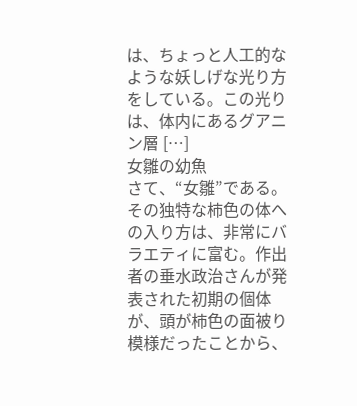は、ちょっと人工的なような妖しげな光り方をしている。この光りは、体内にあるグアニン層 […]
女雛の幼魚
さて、“女雛”である。その独特な柿色の体への入り方は、非常にバラエティに富む。作出者の垂水政治さんが発表された初期の個体が、頭が柿色の面被り模様だったことから、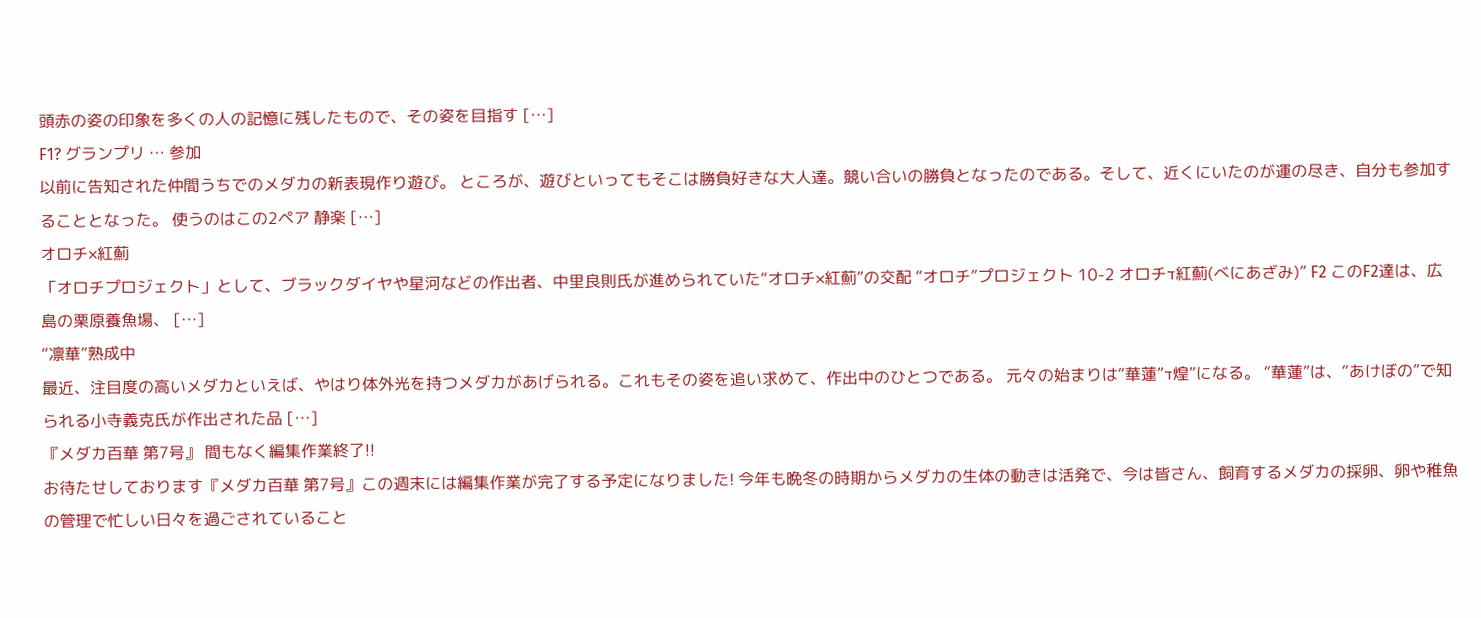頭赤の姿の印象を多くの人の記憶に残したもので、その姿を目指す […]
F1? グランプリ … 参加
以前に告知された仲間うちでのメダカの新表現作り遊び。 ところが、遊びといってもそこは勝負好きな大人達。競い合いの勝負となったのである。そして、近くにいたのが運の尽き、自分も参加することとなった。 使うのはこの2ペア 静楽 […]
オロチ×紅薊
「オロチプロジェクト」として、ブラックダイヤや星河などの作出者、中里良則氏が進められていた“オロチ×紅薊”の交配 “オロチ”プロジェクト 10-2 オロチד紅薊(べにあざみ)” F2 このF2達は、広島の栗原養魚場、 […]
“凛華”熟成中
最近、注目度の高いメダカといえば、やはり体外光を持つメダカがあげられる。これもその姿を追い求めて、作出中のひとつである。 元々の始まりは“華蓮”ד煌”になる。 “華蓮”は、“あけぼの”で知られる小寺義克氏が作出された品 […]
『メダカ百華 第7号』 間もなく編集作業終了!!
お待たせしております『メダカ百華 第7号』この週末には編集作業が完了する予定になりました! 今年も晩冬の時期からメダカの生体の動きは活発で、今は皆さん、飼育するメダカの採卵、卵や稚魚の管理で忙しい日々を過ごされていること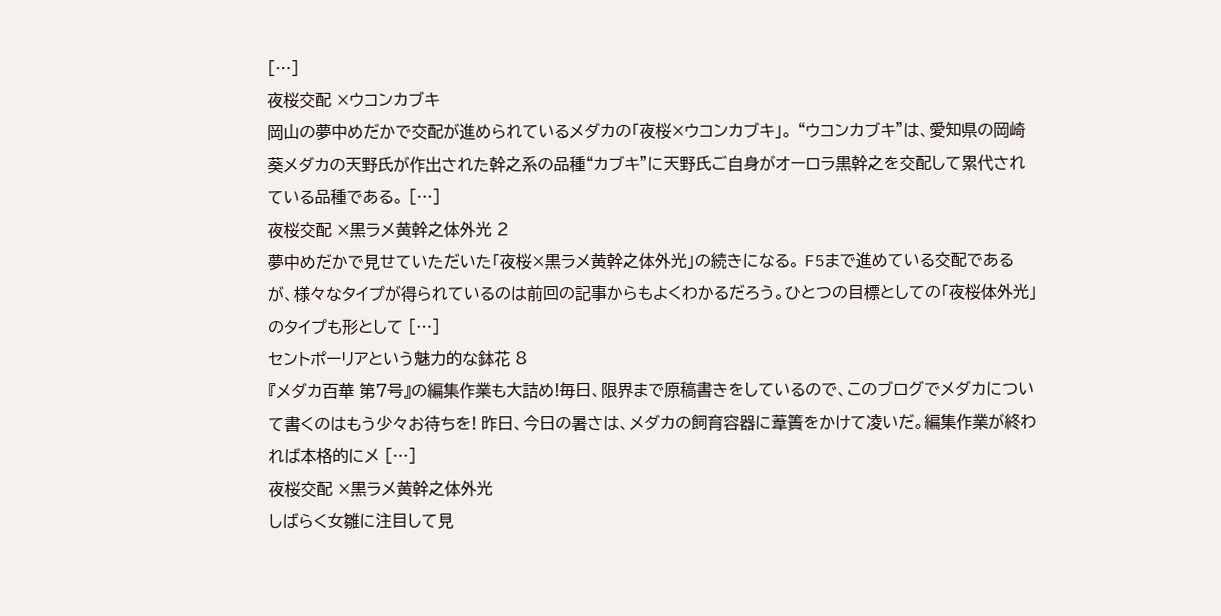[…]
夜桜交配 ×ウコンカブキ
岡山の夢中めだかで交配が進められているメダカの「夜桜×ウコンカブキ」。 “ウコンカブキ”は、愛知県の岡崎葵メダカの天野氏が作出された幹之系の品種“カブキ”に天野氏ご自身がオーロラ黒幹之を交配して累代されている品種である。 […]
夜桜交配 ×黒ラメ黄幹之体外光 2
夢中めだかで見せていただいた「夜桜×黒ラメ黄幹之体外光」の続きになる。 F5まで進めている交配であるが、様々なタイプが得られているのは前回の記事からもよくわかるだろう。ひとつの目標としての「夜桜体外光」のタイプも形として […]
セントポーリアという魅力的な鉢花 8
『メダカ百華 第7号』の編集作業も大詰め!毎日、限界まで原稿書きをしているので、このブログでメダカについて書くのはもう少々お待ちを! 昨日、今日の暑さは、メダカの飼育容器に葦簀をかけて凌いだ。編集作業が終われば本格的にメ […]
夜桜交配 ×黒ラメ黄幹之体外光
しばらく女雛に注目して見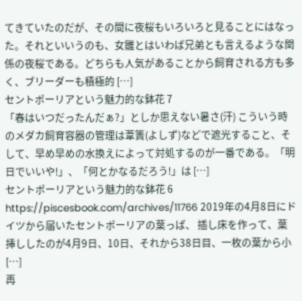てきていたのだが、その間に夜桜もいろいろと見ることにはなった。それといいうのも、女雛とはいわば兄弟とも言えるような関係の夜桜である。どちらも人気があることから飼育される方も多く、ブリーダーも積極的 […]
セントポーリアという魅力的な鉢花 7
「春はいつだったんだぁ?」としか思えない暑さ(汗) こういう時のメダカ飼育容器の管理は葦簀(よしず)などで遮光すること、そして、早め早めの水換えによって対処するのが一番である。「明日でいいや!」、「何とかなるだろう!」は […]
セントポーリアという魅力的な鉢花 6
https://piscesbook.com/archives/11766 2019年の4月8日にドイツから届いたセントポーリアの葉っぱ、 插し床を作って、葉挿ししたのが4月9日、10日、それから38日目、一枚の葉から小 […]
再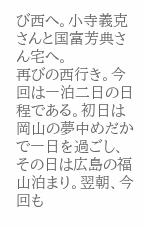び西へ。小寺義克さんと国富芳典さん宅へ。
再びの西行き。今回は一泊二日の日程である。初日は岡山の夢中めだかで一日を過ごし、その日は広島の福山泊まり。翌朝、今回も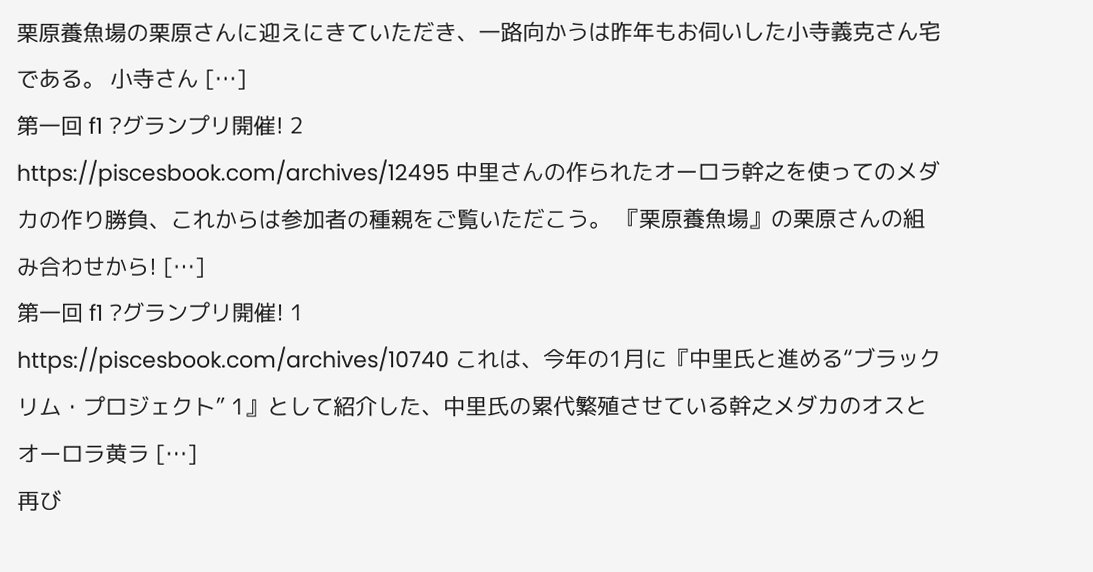栗原養魚場の栗原さんに迎えにきていただき、一路向かうは昨年もお伺いした小寺義克さん宅である。 小寺さん […]
第一回 f1 ?グランプリ開催! 2
https://piscesbook.com/archives/12495 中里さんの作られたオーロラ幹之を使ってのメダカの作り勝負、これからは参加者の種親をご覧いただこう。 『栗原養魚場』の栗原さんの組み合わせから! […]
第一回 f1 ?グランプリ開催! 1
https://piscesbook.com/archives/10740 これは、今年の1月に『中里氏と進める“ブラックリム・プロジェクト” 1』として紹介した、中里氏の累代繁殖させている幹之メダカのオスとオーロラ黄ラ […]
再び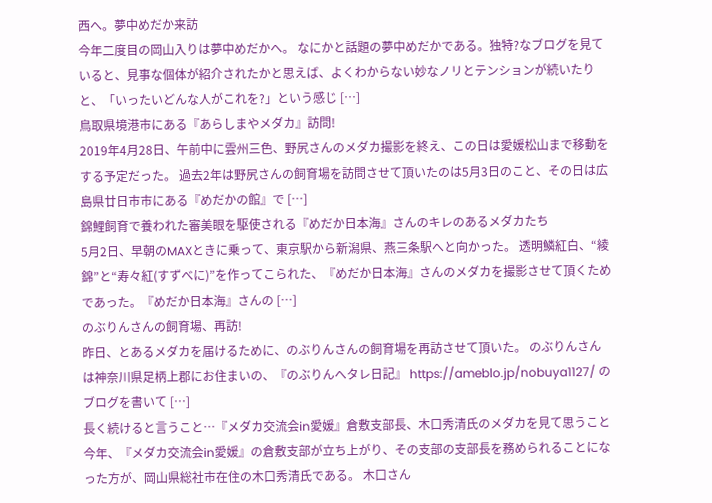西へ。夢中めだか来訪
今年二度目の岡山入りは夢中めだかへ。 なにかと話題の夢中めだかである。独特?なブログを見ていると、見事な個体が紹介されたかと思えば、よくわからない妙なノリとテンションが続いたりと、「いったいどんな人がこれを?」という感じ […]
鳥取県境港市にある『あらしまやメダカ』訪問!
2019年4月28日、午前中に雲州三色、野尻さんのメダカ撮影を終え、この日は愛媛松山まで移動をする予定だった。 過去2年は野尻さんの飼育場を訪問させて頂いたのは5月3日のこと、その日は広島県廿日市市にある『めだかの館』で […]
錦鯉飼育で養われた審美眼を駆使される『めだか日本海』さんのキレのあるメダカたち
5月2日、早朝のMAXときに乗って、東京駅から新潟県、燕三条駅へと向かった。 透明鱗紅白、“綾錦”と“寿々紅(すずべに)”を作ってこられた、『めだか日本海』さんのメダカを撮影させて頂くためであった。『めだか日本海』さんの […]
のぶりんさんの飼育場、再訪!
昨日、とあるメダカを届けるために、のぶりんさんの飼育場を再訪させて頂いた。 のぶりんさんは神奈川県足柄上郡にお住まいの、『のぶりんへタレ日記』 https://ameblo.jp/nobuya1127/ のブログを書いて […]
長く続けると言うこと…『メダカ交流会in愛媛』倉敷支部長、木口秀清氏のメダカを見て思うこと
今年、『メダカ交流会in愛媛』の倉敷支部が立ち上がり、その支部の支部長を務められることになった方が、岡山県総社市在住の木口秀清氏である。 木口さん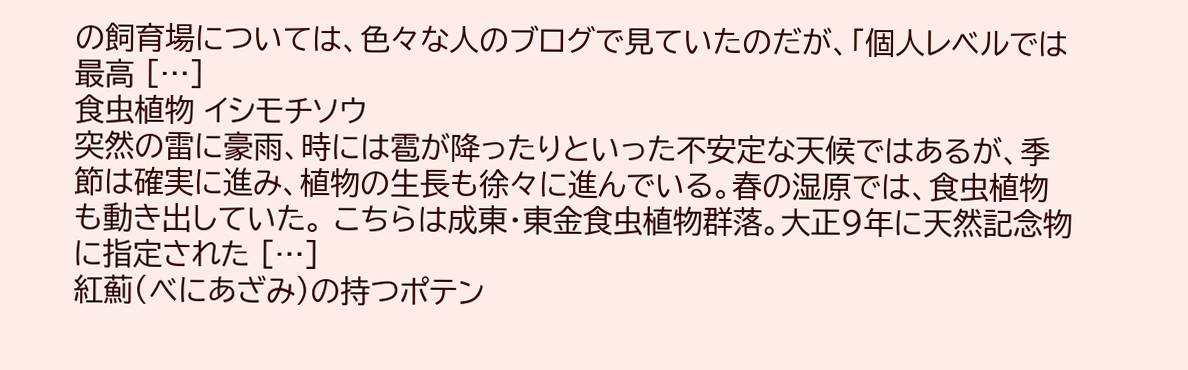の飼育場については、色々な人のブログで見ていたのだが、「個人レベルでは最高 […]
食虫植物 イシモチソウ
突然の雷に豪雨、時には雹が降ったりといった不安定な天候ではあるが、季節は確実に進み、植物の生長も徐々に進んでいる。春の湿原では、食虫植物も動き出していた。 こちらは成東・東金食虫植物群落。大正9年に天然記念物に指定された […]
紅薊(べにあざみ)の持つポテン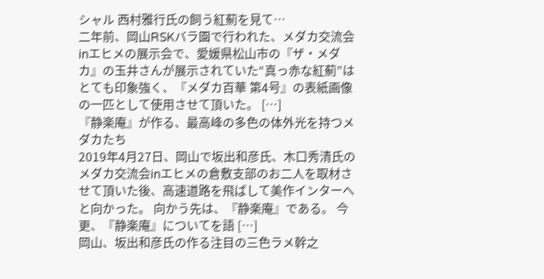シャル 西村雅行氏の飼う紅薊を見て…
二年前、岡山RSKバラ園で行われた、メダカ交流会inエヒメの展示会で、愛媛県松山市の『ザ・メダカ』の玉井さんが展示されていた“真っ赤な紅薊”はとても印象強く、『メダカ百華 第4号』の表紙画像の一匹として使用させて頂いた。 […]
『静楽庵』が作る、最高峰の多色の体外光を持つメダカたち
2019年4月27日、岡山で坂出和彦氏、木口秀清氏のメダカ交流会inエヒメの倉敷支部のお二人を取材させて頂いた後、高速道路を飛ばして美作インターへと向かった。 向かう先は、『静楽庵』である。 今更、『静楽庵』についてを語 […]
岡山、坂出和彦氏の作る注目の三色ラメ幹之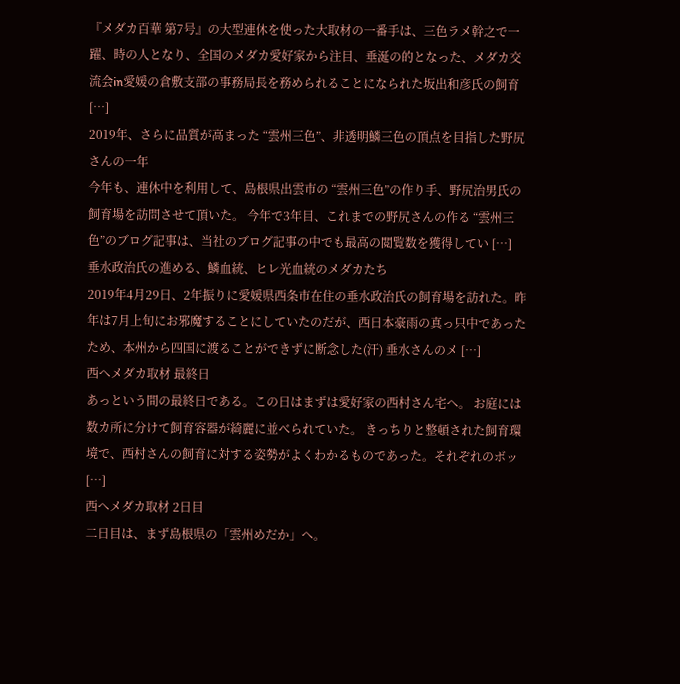『メダカ百華 第7号』の大型連休を使った大取材の一番手は、三色ラメ幹之で一躍、時の人となり、全国のメダカ愛好家から注目、垂涎の的となった、メダカ交流会in愛媛の倉敷支部の事務局長を務められることになられた坂出和彦氏の飼育 […]
2019年、さらに品質が高まった “雲州三色”、非透明鱗三色の頂点を目指した野尻さんの一年
今年も、連休中を利用して、島根県出雲市の “雲州三色”の作り手、野尻治男氏の飼育場を訪問させて頂いた。 今年で3年目、これまでの野尻さんの作る “雲州三色”のブログ記事は、当社のブログ記事の中でも最高の閲覧数を獲得してい […]
垂水政治氏の進める、鱗血統、ヒレ光血統のメダカたち
2019年4月29日、2年振りに愛媛県西条市在住の垂水政治氏の飼育場を訪れた。昨年は7月上旬にお邪魔することにしていたのだが、西日本豪雨の真っ只中であったため、本州から四国に渡ることができずに断念した(汗) 垂水さんのメ […]
西へメダカ取材 最終日
あっという間の最終日である。この日はまずは愛好家の西村さん宅へ。 お庭には数カ所に分けて飼育容器が綺麗に並べられていた。 きっちりと整頓された飼育環境で、西村さんの飼育に対する姿勢がよくわかるものであった。それぞれのボッ […]
西へメダカ取材 2日目
二日目は、まず島根県の「雲州めだか」へ。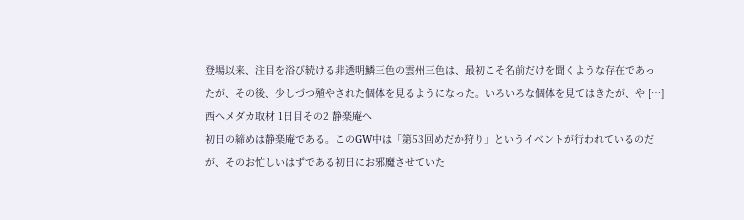登場以来、注目を浴び続ける非透明鱗三色の雲州三色は、最初こそ名前だけを聞くような存在であったが、その後、少しづつ殖やされた個体を見るようになった。いろいろな個体を見てはきたが、や […]
西へメダカ取材 1日目その2 静楽庵へ
初日の締めは静楽庵である。このGW中は「第53回めだか狩り」というイベントが行われているのだが、そのお忙しいはずである初日にお邪魔させていた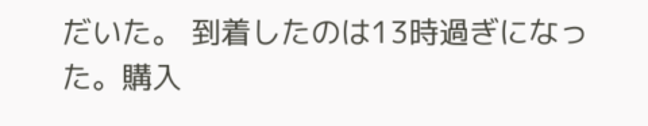だいた。 到着したのは13時過ぎになった。購入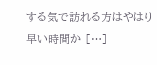する気で訪れる方はやはり早い時間か […]